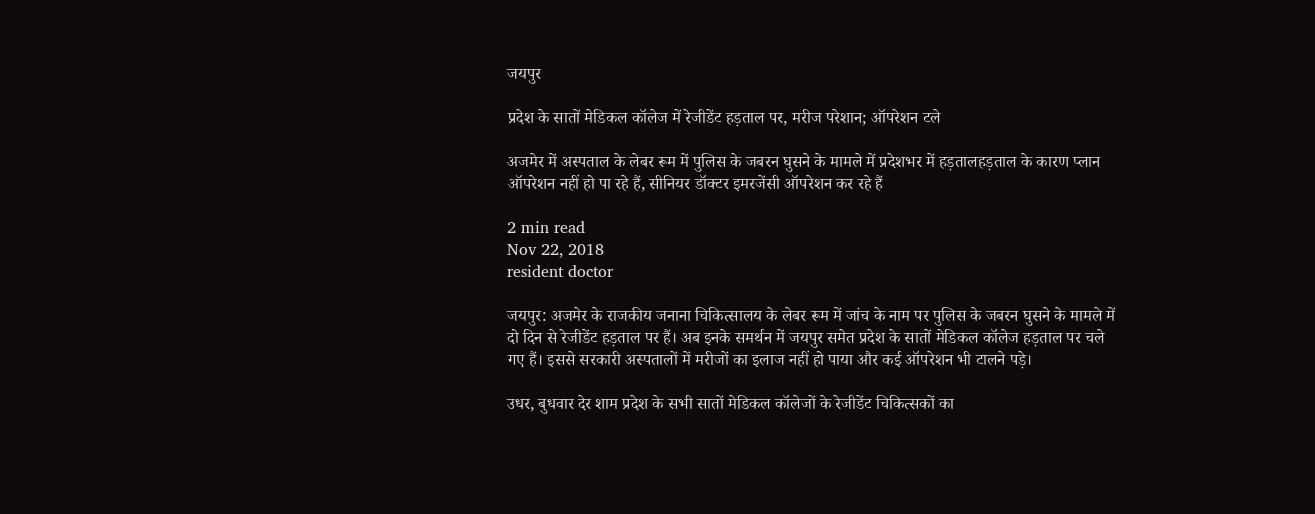जयपुर

प्रदेश के सातों मेडिकल कॉलेज में रेजीडेंट हड़ताल पर, मरीज परेशान; ऑपरेशन टले

अजमेर में अस्पताल के लेबर रूम में पुलिस के जबरन घुसने के मामले में प्रदेशभर में हड़तालहड़ताल के कारण प्लान ऑपरेशन नहीं हो पा रहे हैं, सीनियर डॉक्टर इमरजेंसी ऑपरेशन कर रहे हैं

2 min read
Nov 22, 2018
resident doctor

जयपुर: अजमेर के राजकीय जनाना चिकित्सालय के लेबर रूम में जांच के नाम पर पुलिस के जबरन घुसने के मामले में दो दिन से रेजीडेंट हड़ताल पर हैं। अब इनके समर्थन में जयपुर समेत प्रदेश के सातों मेडिकल कॉलेज हड़ताल पर चले गए हैं। इससे सरकारी अस्पतालों में मरीजों का इलाज नहीं हो पाया और कई ऑपरेशन भी टालने पड़े।

उधर, बुधवार देर शाम प्रदेश के सभी सातों मेडिकल कॉलेजों के रेजीडेंट चिकित्सकों का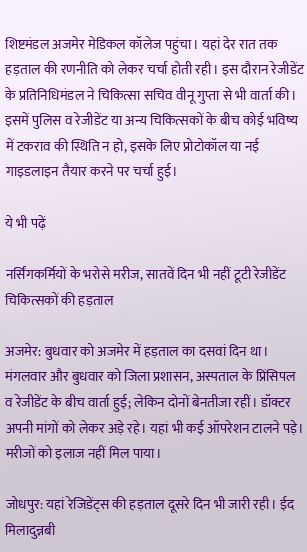शिष्टमंडल अजमेर मेडिकल कॉलेज पहुंचा। यहां देर रात तक हड़ताल की रणनीति को लेकर चर्चा होती रही। इस दौरान रेजीडेंट के प्रतिनिधिमंडल ने चिकित्सा सचिव वीनू गुप्ता से भी वार्ता की। इसमें पुलिस व रेजीडेंट या अन्य चिकित्सकों के बीच कोई भविष्य में टकराव की स्थिति न हो, इसके लिए प्रोटोकॉल या नई गाइडलाइन तैयार करने पर चर्चा हुई।

ये भी पढ़ें

नर्सिंगकर्मियों के भरोसे मरीज, सातवें दिन भी नहीं टूटी रेजीडेंट चिकित्सकों की हड़ताल

अजमेर: बुधवार को अजमेर में हड़ताल का दसवां दिन था। मंगलवार और बुधवार को जिला प्रशासन, अस्पताल के प्रिंसिपल व रेजीडेंट के बीच वार्ता हुई; लेकिन दोनों बेनतीजा रहीं। डॉक्टर अपनी मांगों को लेकर अड़े रहे। यहां भी कई ऑपरेशन टालने पड़े। मरीजों को इलाज नहीं मिल पाया।

जोधपुर: यहां रेजिडेंट्स की हड़ताल दूसरे दिन भी जारी रही। ईद मिलादुन्नबी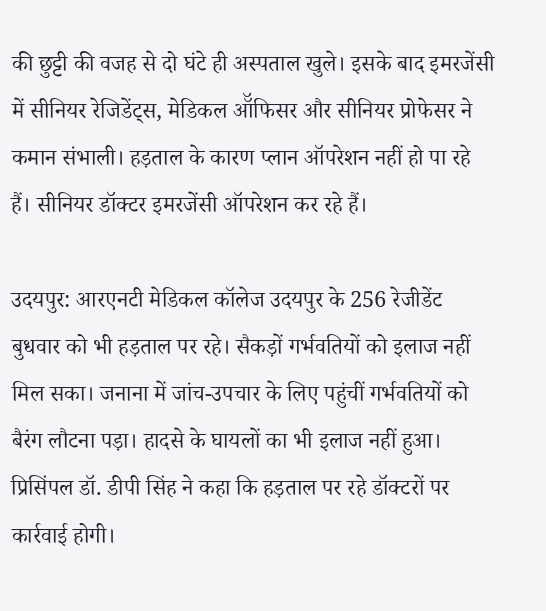की छुट्टी की वजह से दो घंटे ही अस्पताल खुले। इसके बाद इमरजेंसी में सीनियर रेजिडेंट्स, मेडिकल ऑॅफिसर और सीनियर प्रोफेसर ने कमान संभाली। हड़ताल के कारण प्लान ऑपरेशन नहीं हो पा रहे हैं। सीनियर डॉक्टर इमरजेंसी ऑपरेशन कर रहे हैं।

उदयपुर: आरएनटी मेडिकल कॉलेज उदयपुर के 256 रेजीडेंट बुधवार को भी हड़ताल पर रहे। सैकड़ों गर्भवतियों को इलाज नहीं मिल सका। जनाना में जांच-उपचार के लिए पहुंचीं गर्भवतियों को बैरंग लौटना पड़ा। हादसे के घायलों का भी इलाज नहीं हुआ। प्रिसिंपल डॉ. डीपी सिंह ने कहा कि हड़ताल पर रहे डॉक्टरों पर कार्रवाई होगी।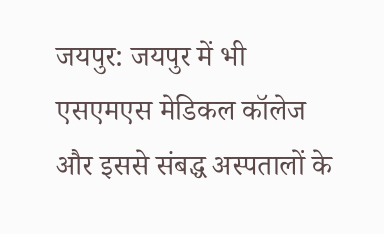जयपुर: जयपुर में भी एसएमएस मेडिकल कॉलेज और इससे संबद्ध अस्पतालों के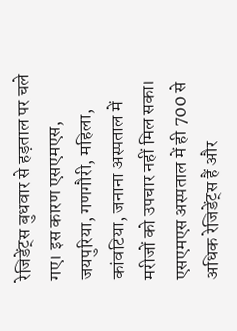रेजिडेंट्स बुधवार से हड़ताल पर चले गए। इस कारण एसएमएस, जयपुरिया, गणगौरी, महिला, कांवटिया, जनाना अस्पताल में मरीजों को उपचार नहीं मिल सका। एसएमएस अस्पताल में ही 700 से अधिक रेजिडेंट्स हैं और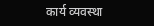कार्य व्यवस्था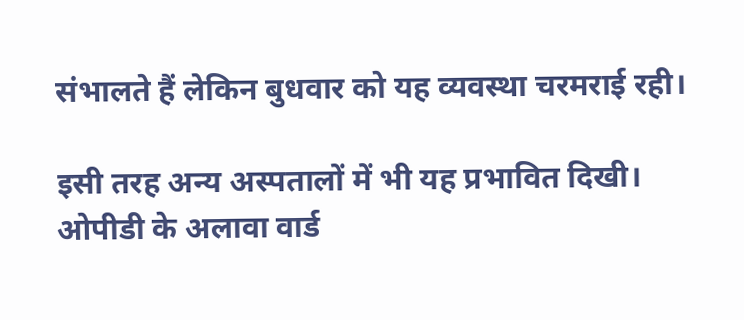संभालते हैं लेकिन बुधवार को यह व्यवस्था चरमराई रही।

इसी तरह अन्य अस्पतालों में भी यह प्रभावित दिखी। ओपीडी के अलावा वार्ड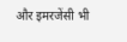और इमरजेंसी भी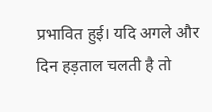प्रभावित हुई। यदि अगले और दिन हड़ताल चलती है तो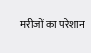मरीजों का परेशान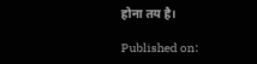होना तय है।

Published on: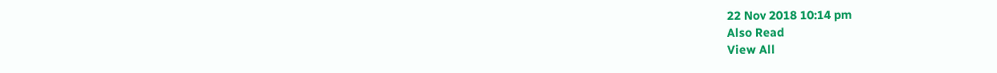22 Nov 2018 10:14 pm
Also Read
View All